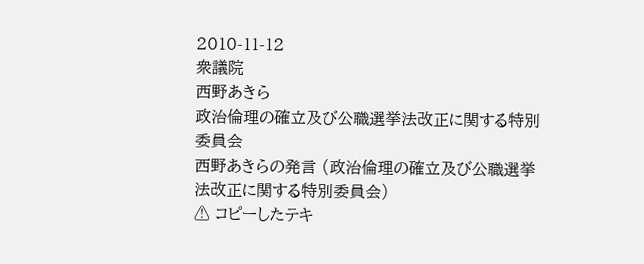2010-11-12
衆議院
西野あきら
政治倫理の確立及び公職選挙法改正に関する特別委員会
西野あきらの発言 (政治倫理の確立及び公職選挙法改正に関する特別委員会)
⚠ コピーしたテキ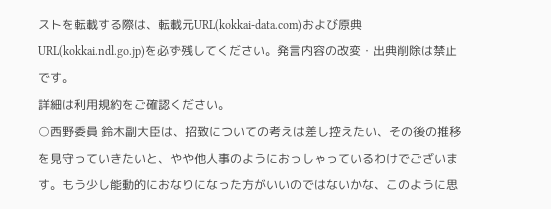ストを転載する際は、転載元URL(kokkai-data.com)および原典URL(kokkai.ndl.go.jp)を必ず残してください。発言内容の改変・出典削除は禁止です。
詳細は利用規約をご確認ください。
○西野委員 鈴木副大臣は、招致についての考えは差し控えたい、その後の推移を見守っていきたいと、やや他人事のようにおっしゃっているわけでございます。もう少し能動的におなりになった方がいいのではないかな、このように思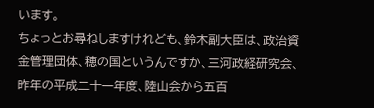います。
ちょっとお尋ねしますけれども、鈴木副大臣は、政治資金管理団体、穂の国というんですか、三河政経研究会、昨年の平成二十一年度、陸山会から五百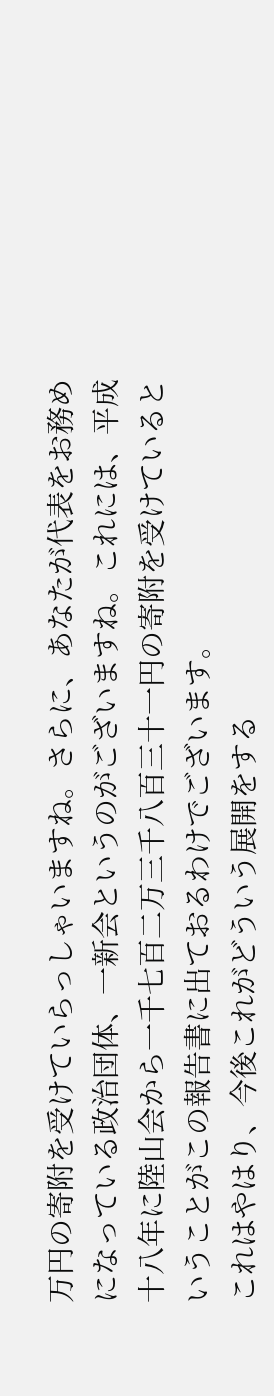万円の寄附を受けていらっしゃいますね。さらに、あなたが代表をお務めになっている政治団体、一新会というのがございますね。これには、平成十八年に陸山会から一千七百二万三千八百三十一円の寄附を受けているということがこの報告書に出ておるわけでございます。
これはやはり、今後これがどういう展開をする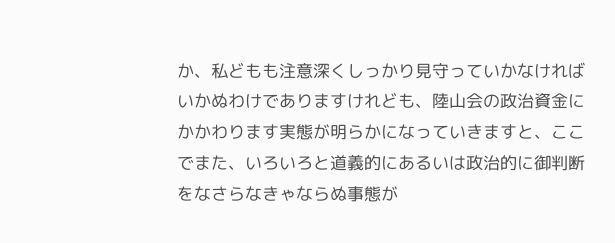か、私どもも注意深くしっかり見守っていかなければいかぬわけでありますけれども、陸山会の政治資金にかかわります実態が明らかになっていきますと、ここでまた、いろいろと道義的にあるいは政治的に御判断をなさらなきゃならぬ事態が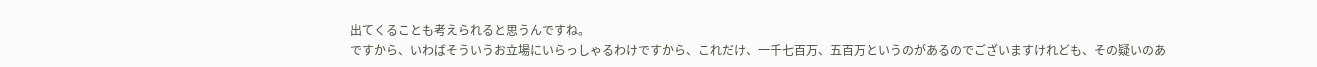出てくることも考えられると思うんですね。
ですから、いわばそういうお立場にいらっしゃるわけですから、これだけ、一千七百万、五百万というのがあるのでございますけれども、その疑いのあ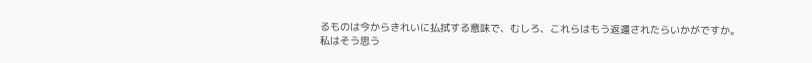るものは今からきれいに払拭する意味で、むしろ、これらはもう返還されたらいかがですか。私はそう思う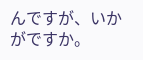んですが、いかがですか。